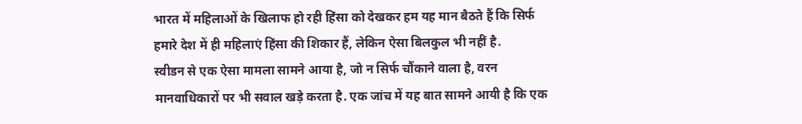भारत में महिलाओं के खिलाफ हो रही हिंसा को देखकर हम यह मान बैठते हैं कि सिर्फ हमारे देश में ही महिलाएं हिंसा की शिकार हैं, लेकिन ऐसा बिलकुल भी नहीं है.
स्वीडन से एक ऐसा मामला सामने आया है, जो न सिर्फ चौंकाने वाला है, वरन मानवाधिकारों पर भी सवाल खड़े करता है. एक जांच में यह बात सामने आयी है कि एक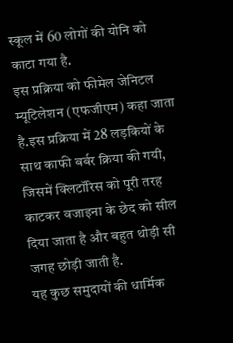स्कूल में 60 लोगों की योनि को काटा गया है.
इस प्रक्रिया को फीमेल जेनिटल म्यूटिलेशन (एफजीएम) कहा जाता है.इस प्रक्रिया में 28 लड़कियों के साथ काफी बर्बर क्रिया की गयी, जिसमें क्लिटॉरिस को पूरी तरह काटकर वजाइना के छेद को सील दिया जाता है और बहुत थोड़ी सी जगह छोड़ी जाती है.
यह कुछ समुदायों की धार्मिक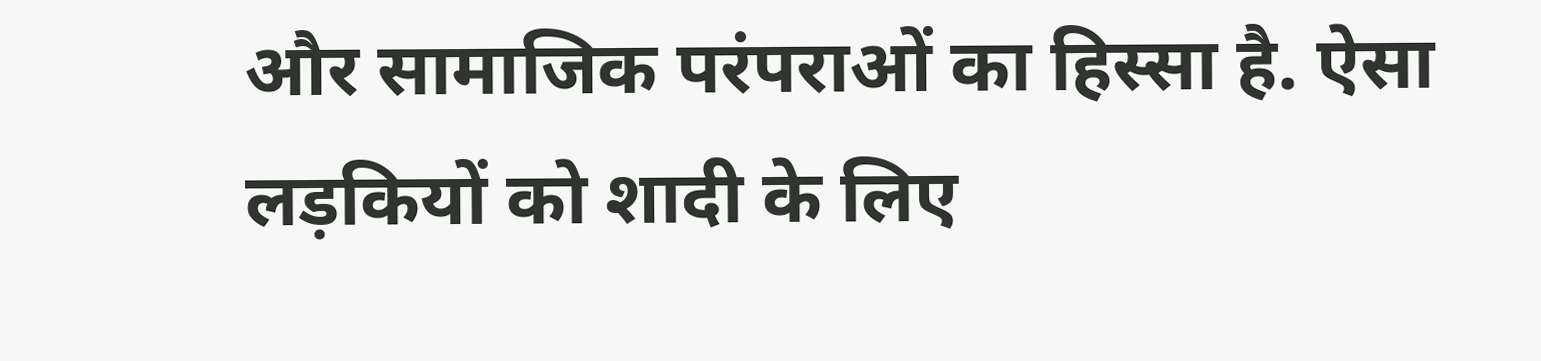और सामाजिक परंपराओं का हिस्सा है. ऐसा लड़कियों को शादी के लिए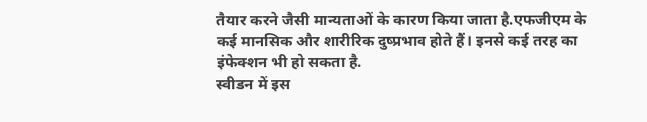तैयार करने जैसी मान्यताओं के कारण किया जाता है.एफजीएम के कई मानसिक और शारीरिक दुष्प्रभाव होते हैं। इनसे कई तरह का इंफेक्शन भी हो सकता है.
स्वीडन में इस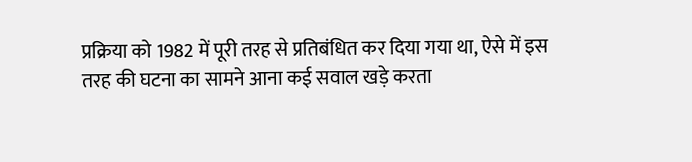प्रक्रिया को 1982 में पूरी तरह से प्रतिबंधित कर दिया गया था, ऐसे में इस तरह की घटना का सामने आना कई सवाल खड़े करता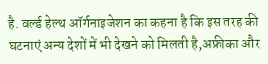है. वर्ल्ड हेल्थ ऑर्गनाइजेशन का कहना है कि इस तरह की घटनाएं अन्य देशों में भी देखने को मिलती है,अफ्रीका और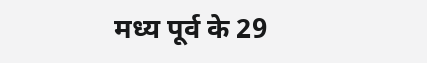मध्य पूर्व के 29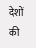देशों की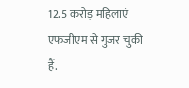12.5 करोड़ महिलाएं एफजीएम से गुजर चुकी हैं.